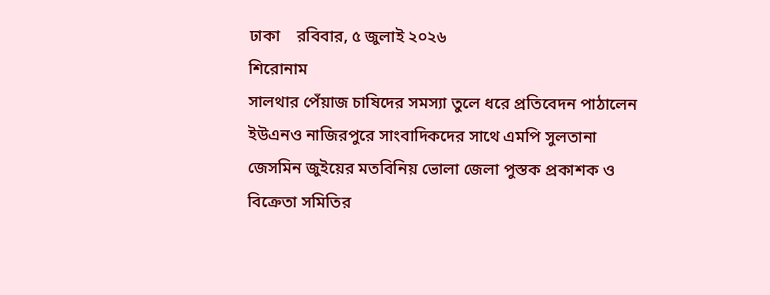ঢাকা    রবিবার, ৫ জুলাই ২০২৬
শিরোনাম
সালথার পেঁয়াজ চাষিদের সমস্যা তুলে ধরে প্রতিবেদন পাঠালেন ইউএনও নাজিরপুরে সাংবাদিকদের সাথে এমপি সুলতানা জেসমিন জুইয়ের মতবিনিয় ভোলা জেলা পুস্তক প্রকাশক ও বিক্রেতা সমিতির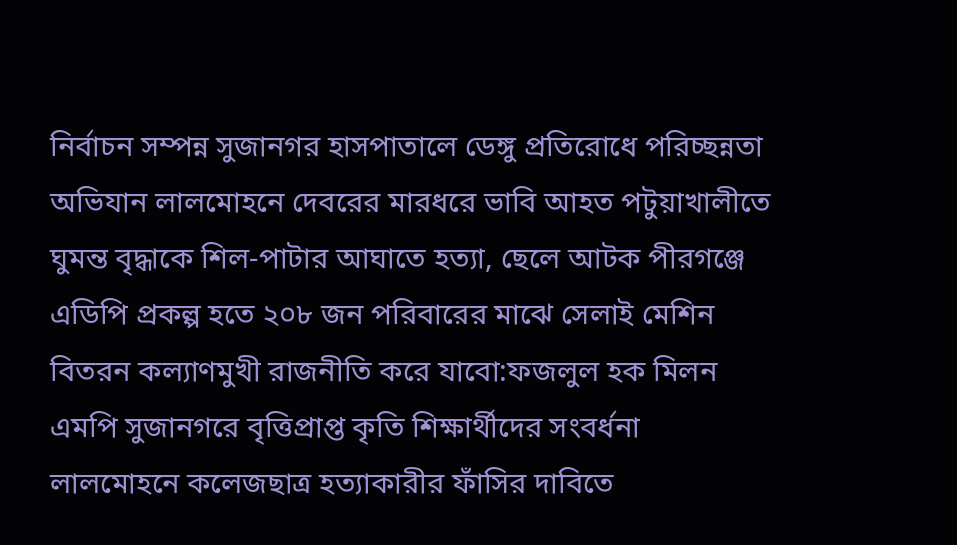নির্বাচন সম্পন্ন সুজানগর হাসপাতালে ডেঙ্গু প্রতিরোধে পরিচ্ছন্নতা অভিযান লালমোহনে দেবরের মারধরে ভাবি আহত পটুয়াখালীতে ঘুমন্ত বৃদ্ধাকে শিল-পাটার আঘাতে হত্যা, ছেলে আটক পীরগঞ্জে এডিপি প্রকল্প হতে ২০৮ জন পরিবারের মাঝে সেলাই মেশিন বিতরন কল্যাণমুখী রাজনীতি করে যাবো:ফজলুল হক মিলন এমপি সুজানগরে বৃত্তিপ্রাপ্ত কৃতি শিক্ষার্থীদের সংবর্ধনা লালমোহনে কলেজছাত্র হত্যাকারীর ফাঁসির দাবিতে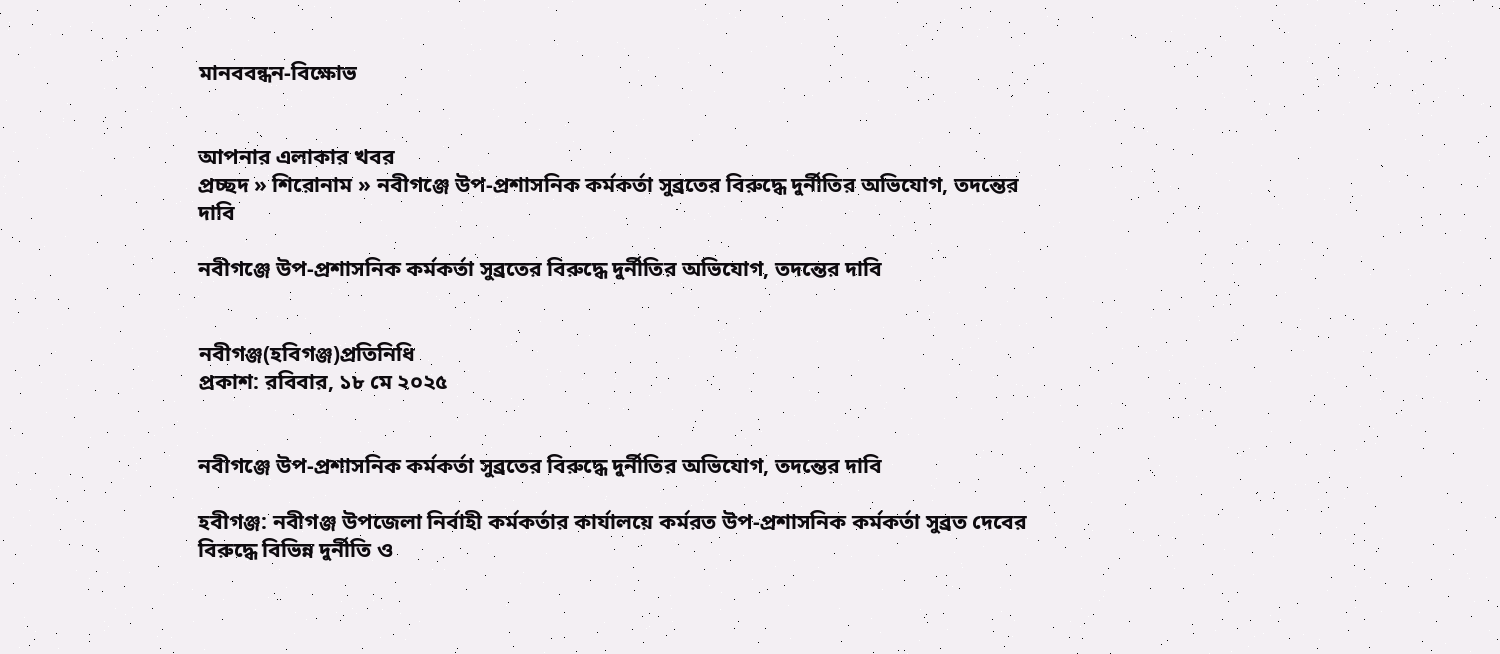মানববন্ধন-বিক্ষোভ


আপনার এলাকার খবর
প্রচ্ছদ » শিরোনাম » নবীগঞ্জে উপ-প্রশাসনিক কর্মকর্তা সুব্রতের বিরুদ্ধে দুর্নীতির অভিযোগ, তদন্তের দাবি

নবীগঞ্জে উপ-প্রশাসনিক কর্মকর্তা সুব্রতের বিরুদ্ধে দুর্নীতির অভিযোগ, তদন্তের দাবি


নবীগঞ্জ(হবিগঞ্জ)প্রতিনিধি
প্রকাশ: রবিবার, ১৮ মে ২০২৫


নবীগঞ্জে উপ-প্রশাসনিক কর্মকর্তা সুব্রতের বিরুদ্ধে দুর্নীতির অভিযোগ, তদন্তের দাবি

হবীগঞ্জ: নবীগঞ্জ উপজেলা নির্বাহী কর্মকর্তার কার্যালয়ে কর্মরত উপ-প্রশাসনিক কর্মকর্তা সুব্রত দেবের বিরুদ্ধে বিভিন্ন দুর্নীতি ও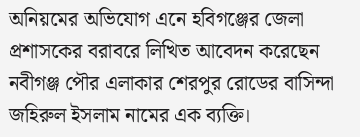অনিয়মের অভিযোগ এনে হবিগঞ্জের জেলা প্রশাসকের বরাবরে লিখিত আবেদন করেছেন নবীগঞ্জ পৌর এলাকার শেরপুর রোডের বাসিন্দা জহিরুল ইসলাম নামের এক ব্যক্তি।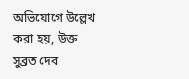অভিযোগে উল্লেখ করা হয়, উক্ত সুব্রত দেব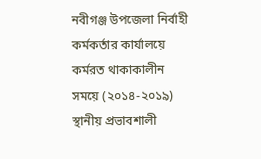নবীগঞ্জ উপজেলা নির্বাহী কর্মকর্তার কার্যালয়ে কর্মরত থাকাকালীন সময়ে (২০১৪-২০১৯) স্থানীয় প্রভাবশালী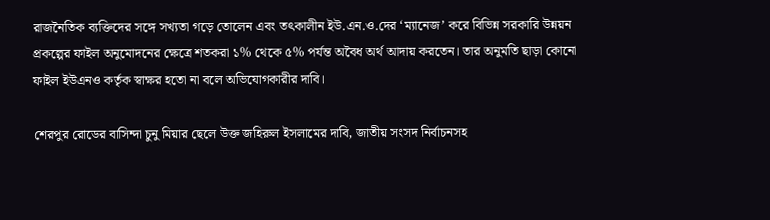রাজনৈতিক ব্যক্তিদের সঙ্গে সখ্যতা গড়ে তোলেন এবং তৎকালীন ইউ.এন.ও.দের ‘ম্যানেজ’ করে বিভিন্ন সরকারি উন্নয়ন প্রকল্পের ফাইল অনুমোদনের ক্ষেত্রে শতকরা ১% থেকে ৫% পর্যন্ত অবৈধ অর্থ আদায় করতেন। তার অনুমতি ছাড়া কোনো ফাইল ইউএনও কর্তৃক স্বাক্ষর হতো না বলে অভিযোগকারীর দাবি।

শেরপুর রোডের বাসিন্দা চুনু মিয়ার ছেলে উক্ত জহিরুল ইসলামের দাবি, জাতীয় সংসদ নির্বাচনসহ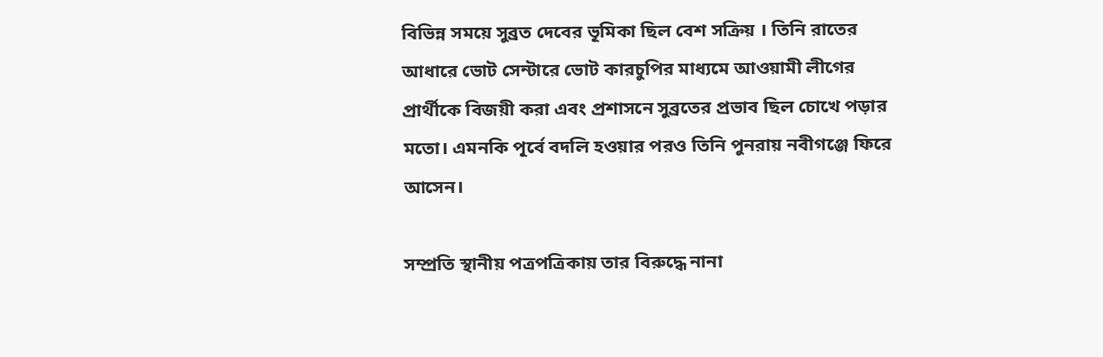বিভিন্ন সময়ে সুব্রত দেবের ভূমিকা ছিল বেশ সক্রিয় । তিনি রাতের আধারে ভোট সেন্টারে ভোট কারচুপির মাধ্যমে আওয়ামী লীগের প্রার্থীকে বিজয়ী করা এবং প্রশাসনে সুব্রতের প্রভাব ছিল চোখে পড়ার মতো। এমনকি পূর্বে বদলি হওয়ার পরও তিনি পুনরায় নবীগঞ্জে ফিরে আসেন।

সম্প্রতি স্থানীয় পত্রপত্রিকায় তার বিরুদ্ধে নানা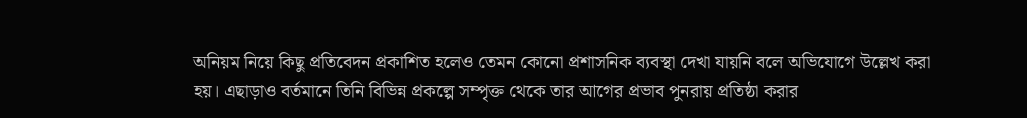অনিয়ম নিয়ে কিছু প্রতিবেদন প্রকাশিত হলেও তেমন কোনো প্রশাসনিক ব্যবস্থা দেখা যায়নি বলে অভিযোগে উল্লেখ করা হয়। এছাড়াও বর্তমানে তিনি বিভিন্ন প্রকল্পে সম্পৃক্ত থেকে তার আগের প্রভাব পুনরায় প্রতিষ্ঠা করার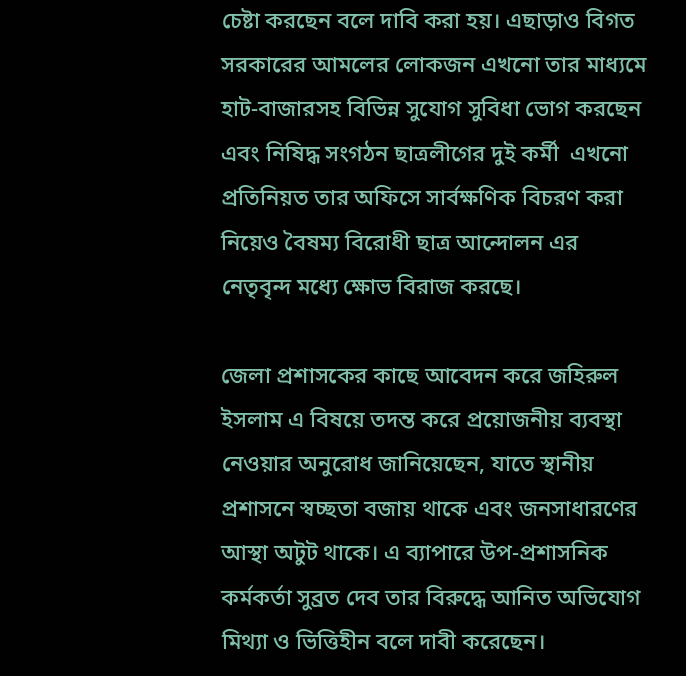চেষ্টা করছেন বলে দাবি করা হয়। এছাড়াও বিগত সরকারের আমলের লোকজন এখনো তার মাধ্যমে হাট-বাজারসহ বিভিন্ন সুযোগ সুবিধা ভোগ করছেন এবং নিষিদ্ধ সংগঠন ছাত্রলীগের দুই কর্মী  এখনো প্রতিনিয়ত তার অফিসে সার্বক্ষণিক বিচরণ করা নিয়েও বৈষম্য বিরোধী ছাত্র আন্দোলন এর নেতৃবৃন্দ মধ্যে ক্ষোভ বিরাজ করছে।

জেলা প্রশাসকের কাছে আবেদন করে জহিরুল ইসলাম এ বিষয়ে তদন্ত করে প্রয়োজনীয় ব্যবস্থা নেওয়ার অনুরোধ জানিয়েছেন, যাতে স্থানীয় প্রশাসনে স্বচ্ছতা বজায় থাকে এবং জনসাধারণের আস্থা অটুট থাকে। এ ব্যাপারে উপ-প্রশাসনিক কর্মকর্তা সুব্রত দেব তার বিরুদ্ধে আনিত অভিযোগ মিথ্যা ও ভিত্তিহীন বলে দাবী করেছেন।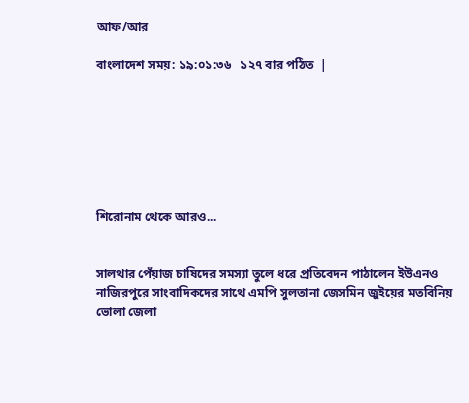আফ/আর

বাংলাদেশ সময়: ১৯:০১:৩৬   ১২৭ বার পঠিত  |







শিরোনাম থেকে আরও...


সালথার পেঁয়াজ চাষিদের সমস্যা তুলে ধরে প্রতিবেদন পাঠালেন ইউএনও
নাজিরপুরে সাংবাদিকদের সাথে এমপি সুলতানা জেসমিন জুইয়ের মতবিনিয়
ভোলা জেলা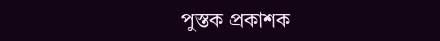পুস্তক প্রকাশক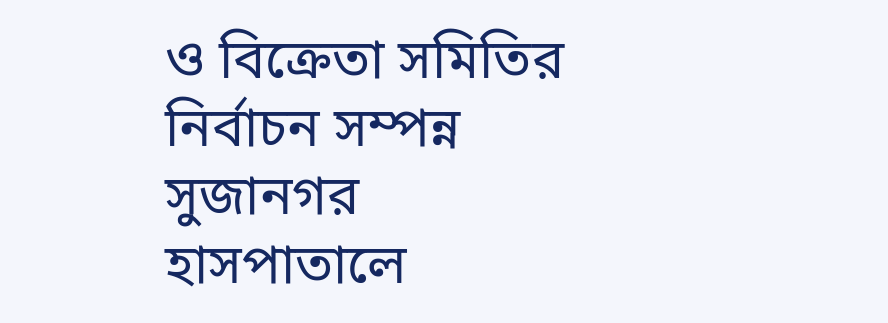ও বিক্রেতা সমিতির নির্বাচন সম্পন্ন
সুজানগর হাসপাতালে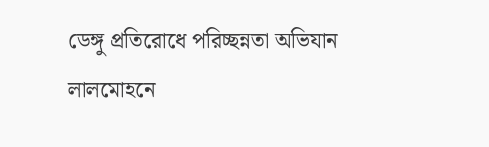ডেঙ্গু প্রতিরোধে পরিচ্ছন্নতা অভিযান
লালমোহনে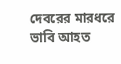দেবরের মারধরে ভাবি আহত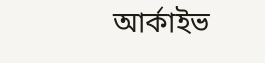আর্কাইভ